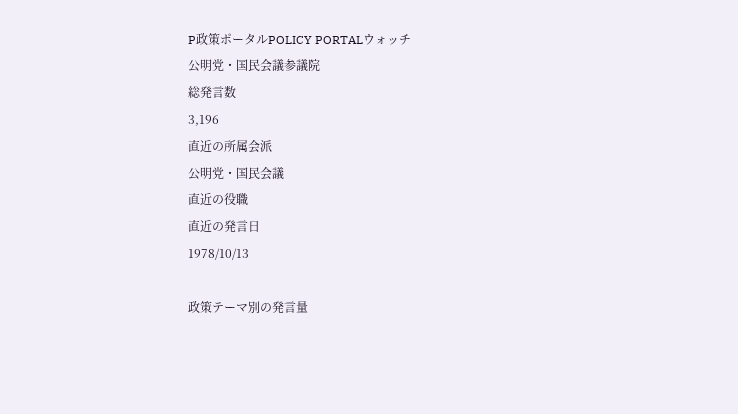P政策ポータルPOLICY PORTALウォッチ
公明党・国民会議参議院
総発言数
3,196
直近の所属会派
公明党・国民会議
直近の役職
直近の発言日
1978/10/13

政策テーマ別の発言量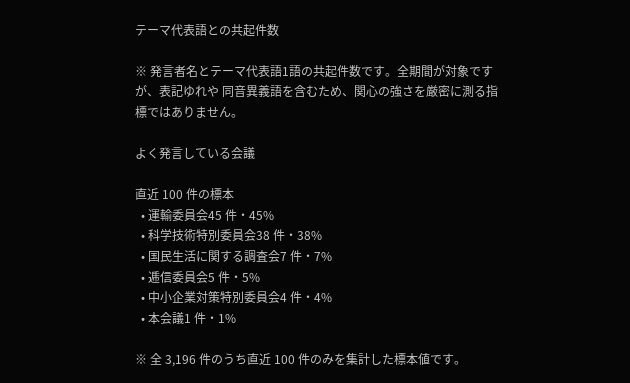テーマ代表語との共起件数

※ 発言者名とテーマ代表語1語の共起件数です。全期間が対象ですが、表記ゆれや 同音異義語を含むため、関心の強さを厳密に測る指標ではありません。

よく発言している会議

直近 100 件の標本
  • 運輸委員会45 件・45%
  • 科学技術特別委員会38 件・38%
  • 国民生活に関する調査会7 件・7%
  • 逓信委員会5 件・5%
  • 中小企業対策特別委員会4 件・4%
  • 本会議1 件・1%

※ 全 3,196 件のうち直近 100 件のみを集計した標本値です。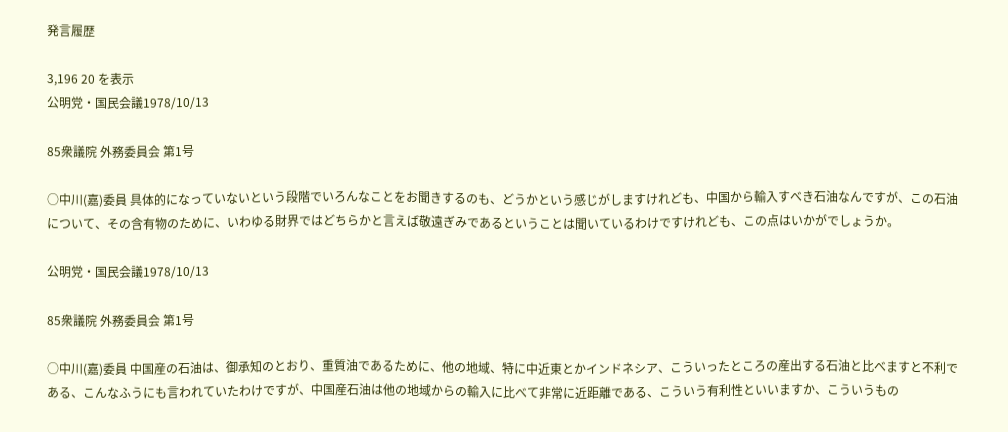発言履歴

3,196 20 を表示
公明党・国民会議1978/10/13

85衆議院 外務委員会 第1号

○中川(嘉)委員 具体的になっていないという段階でいろんなことをお聞きするのも、どうかという感じがしますけれども、中国から輸入すべき石油なんですが、この石油について、その含有物のために、いわゆる財界ではどちらかと言えば敬遠ぎみであるということは聞いているわけですけれども、この点はいかがでしょうか。

公明党・国民会議1978/10/13

85衆議院 外務委員会 第1号

○中川(嘉)委員 中国産の石油は、御承知のとおり、重質油であるために、他の地域、特に中近東とかインドネシア、こういったところの産出する石油と比べますと不利である、こんなふうにも言われていたわけですが、中国産石油は他の地域からの輸入に比べて非常に近距離である、こういう有利性といいますか、こういうもの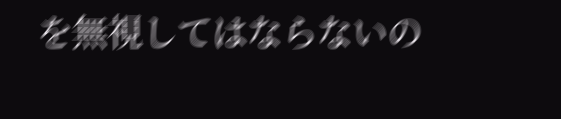を無視してはならないの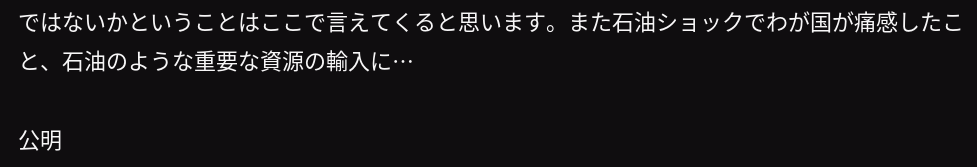ではないかということはここで言えてくると思います。また石油ショックでわが国が痛感したこと、石油のような重要な資源の輸入に…

公明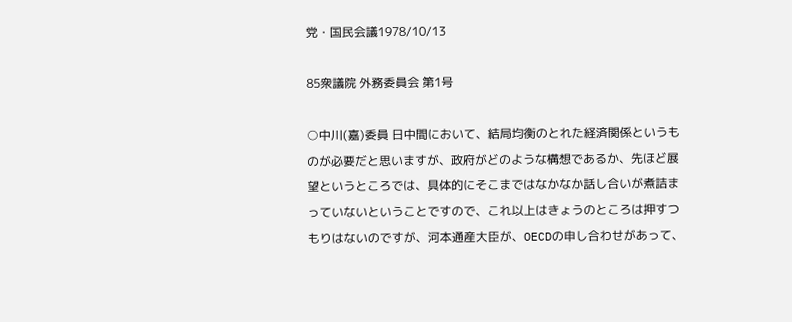党・国民会議1978/10/13

85衆議院 外務委員会 第1号

○中川(嘉)委員 日中間において、結局均衡のとれた経済関係というものが必要だと思いますが、政府がどのような構想であるか、先ほど展望というところでは、具体的にそこまではなかなか話し合いが煮詰まっていないということですので、これ以上はきょうのところは押すつもりはないのですが、河本通産大臣が、OECDの申し合わせがあって、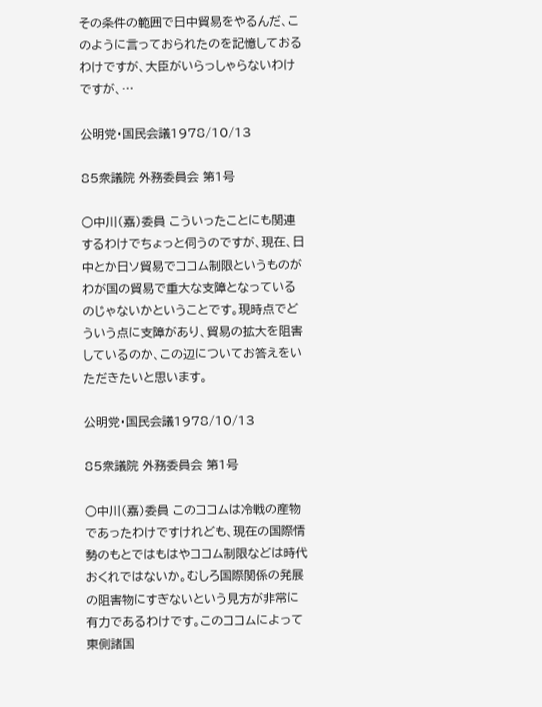その条件の範囲で日中貿易をやるんだ、このように言っておられたのを記憶しておるわけですが、大臣がいらっしゃらないわけですが、…

公明党・国民会議1978/10/13

85衆議院 外務委員会 第1号

○中川(嘉)委員 こういったことにも関連するわけでちょっと伺うのですが、現在、日中とか日ソ貿易でココム制限というものがわが国の貿易で重大な支障となっているのじゃないかということです。現時点でどういう点に支障があり、貿易の拡大を阻害しているのか、この辺についてお答えをいただきたいと思います。

公明党・国民会議1978/10/13

85衆議院 外務委員会 第1号

○中川(嘉)委員 このココムは冷戦の産物であったわけですけれども、現在の国際情勢のもとではもはやココム制限などは時代おくれではないか。むしろ国際関係の発展の阻害物にすぎないという見方が非常に有力であるわけです。このココムによって東側諸国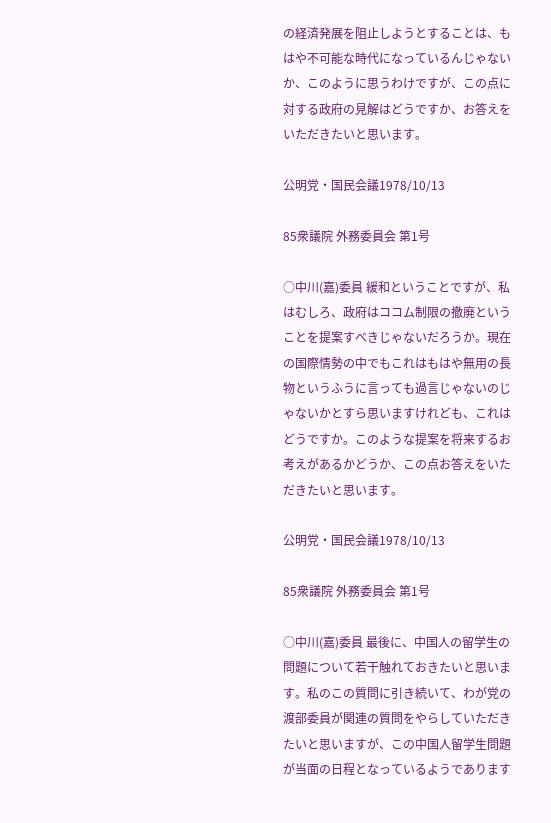の経済発展を阻止しようとすることは、もはや不可能な時代になっているんじゃないか、このように思うわけですが、この点に対する政府の見解はどうですか、お答えをいただきたいと思います。

公明党・国民会議1978/10/13

85衆議院 外務委員会 第1号

○中川(嘉)委員 緩和ということですが、私はむしろ、政府はココム制限の撤廃ということを提案すべきじゃないだろうか。現在の国際情勢の中でもこれはもはや無用の長物というふうに言っても過言じゃないのじゃないかとすら思いますけれども、これはどうですか。このような提案を将来するお考えがあるかどうか、この点お答えをいただきたいと思います。

公明党・国民会議1978/10/13

85衆議院 外務委員会 第1号

○中川(嘉)委員 最後に、中国人の留学生の問題について若干触れておきたいと思います。私のこの質問に引き続いて、わが党の渡部委員が関連の質問をやらしていただきたいと思いますが、この中国人留学生問題が当面の日程となっているようであります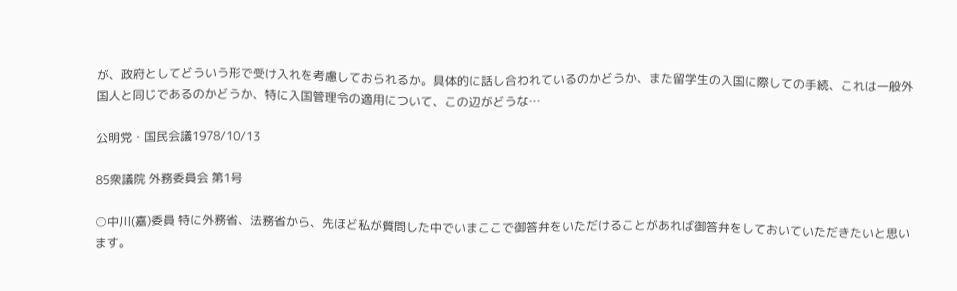が、政府としてどういう形で受け入れを考慮しておられるか。具体的に話し合われているのかどうか、また留学生の入国に際しての手続、これは一般外国人と同じであるのかどうか、特に入国管理令の適用について、この辺がどうな…

公明党・国民会議1978/10/13

85衆議院 外務委員会 第1号

○中川(嘉)委員 特に外務省、法務省から、先ほど私が質問した中でいまここで御答弁をいただけることがあれば御答弁をしておいていただきたいと思います。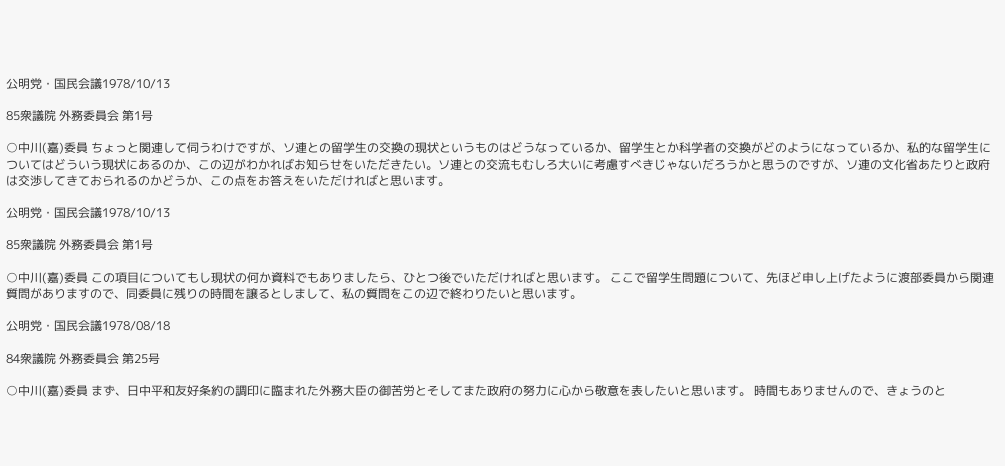公明党・国民会議1978/10/13

85衆議院 外務委員会 第1号

○中川(嘉)委員 ちょっと関連して伺うわけですが、ソ連との留学生の交換の現状というものはどうなっているか、留学生とか科学者の交換がどのようになっているか、私的な留学生についてはどういう現状にあるのか、この辺がわかればお知らせをいただきたい。ソ連との交流もむしろ大いに考慮すべきじゃないだろうかと思うのですが、ソ連の文化省あたりと政府は交渉してきておられるのかどうか、この点をお答えをいただければと思います。

公明党・国民会議1978/10/13

85衆議院 外務委員会 第1号

○中川(嘉)委員 この項目についてもし現状の何か資料でもありましたら、ひとつ後でいただければと思います。 ここで留学生問題について、先ほど申し上げたように渡部委員から関連質問がありますので、同委員に残りの時間を譲るとしまして、私の質問をこの辺で終わりたいと思います。

公明党・国民会議1978/08/18

84衆議院 外務委員会 第25号

○中川(嘉)委員 まず、日中平和友好条約の調印に臨まれた外務大臣の御苦労とそしてまた政府の努力に心から敬意を表したいと思います。 時間もありませんので、きょうのと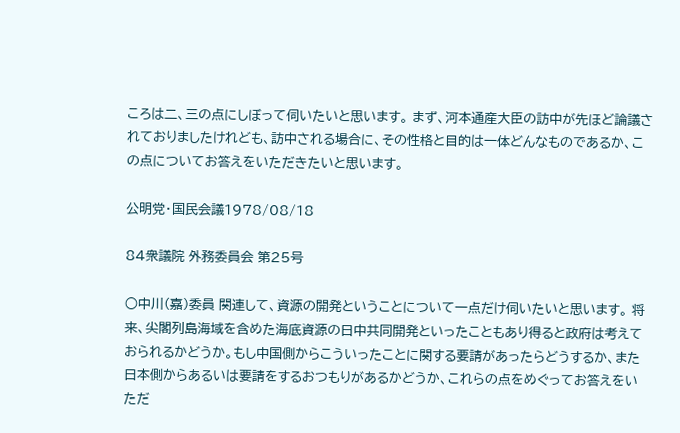ころは二、三の点にしぼって伺いたいと思います。 まず、河本通産大臣の訪中が先ほど論議されておりましたけれども、訪中される場合に、その性格と目的は一体どんなものであるか、この点についてお答えをいただきたいと思います。

公明党・国民会議1978/08/18

84衆議院 外務委員会 第25号

○中川(嘉)委員 関連して、資源の開発ということについて一点だけ伺いたいと思います。 将来、尖閣列島海域を含めた海底資源の日中共同開発といったこともあり得ると政府は考えておられるかどうか。もし中国側からこういったことに関する要請があったらどうするか、また日本側からあるいは要請をするおつもりがあるかどうか、これらの点をめぐってお答えをいただ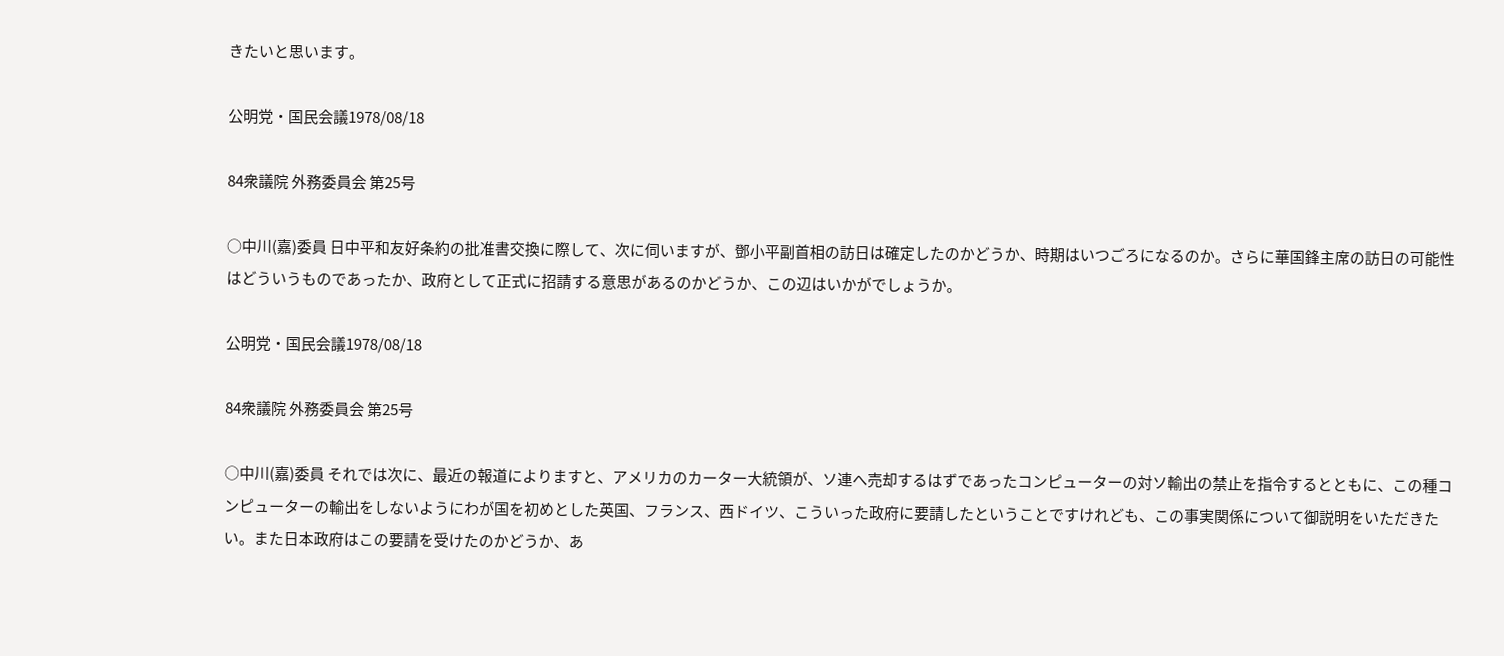きたいと思います。

公明党・国民会議1978/08/18

84衆議院 外務委員会 第25号

○中川(嘉)委員 日中平和友好条約の批准書交換に際して、次に伺いますが、鄧小平副首相の訪日は確定したのかどうか、時期はいつごろになるのか。さらに華国鋒主席の訪日の可能性はどういうものであったか、政府として正式に招請する意思があるのかどうか、この辺はいかがでしょうか。

公明党・国民会議1978/08/18

84衆議院 外務委員会 第25号

○中川(嘉)委員 それでは次に、最近の報道によりますと、アメリカのカーター大統領が、ソ連へ売却するはずであったコンピューターの対ソ輸出の禁止を指令するとともに、この種コンピューターの輸出をしないようにわが国を初めとした英国、フランス、西ドイツ、こういった政府に要請したということですけれども、この事実関係について御説明をいただきたい。また日本政府はこの要請を受けたのかどうか、あ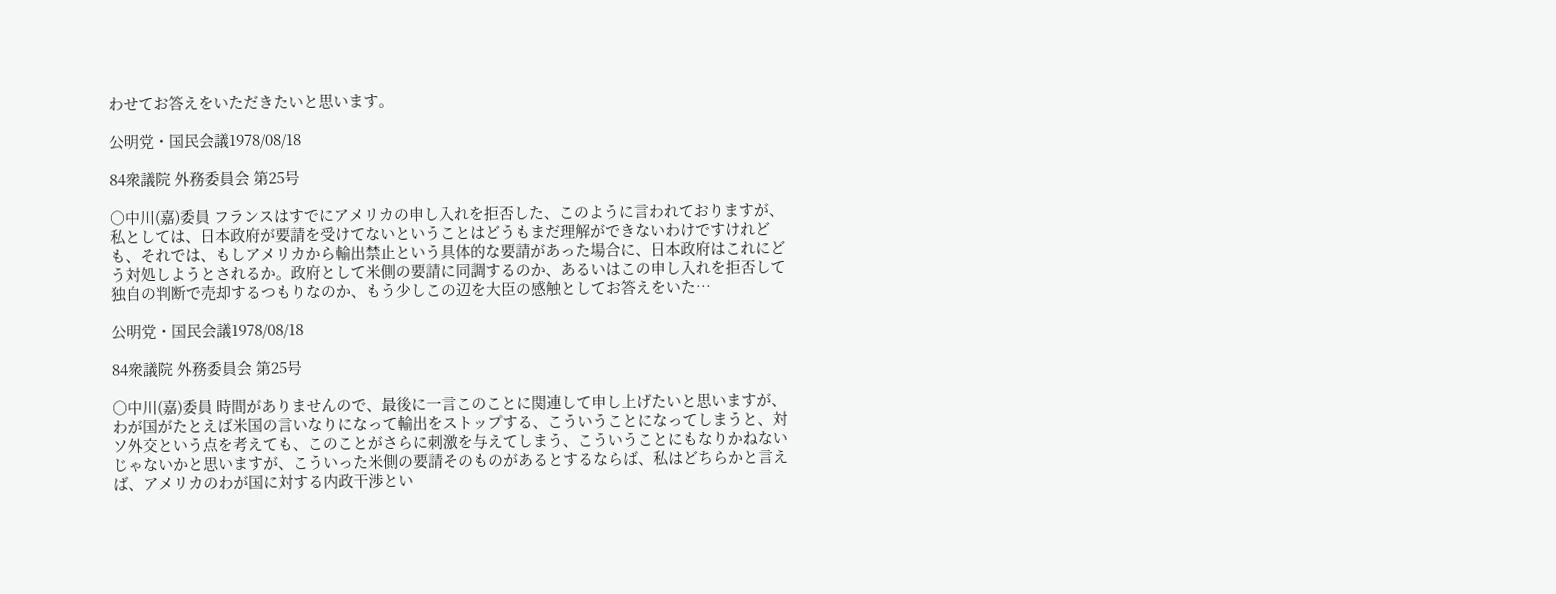わせてお答えをいただきたいと思います。

公明党・国民会議1978/08/18

84衆議院 外務委員会 第25号

○中川(嘉)委員 フランスはすでにアメリカの申し入れを拒否した、このように言われておりますが、私としては、日本政府が要請を受けてないということはどうもまだ理解ができないわけですけれども、それでは、もしアメリカから輸出禁止という具体的な要請があった場合に、日本政府はこれにどう対処しようとされるか。政府として米側の要請に同調するのか、あるいはこの申し入れを拒否して独自の判断で売却するつもりなのか、もう少しこの辺を大臣の感触としてお答えをいた…

公明党・国民会議1978/08/18

84衆議院 外務委員会 第25号

○中川(嘉)委員 時間がありませんので、最後に一言このことに関連して申し上げたいと思いますが、わが国がたとえば米国の言いなりになって輸出をストップする、こういうことになってしまうと、対ソ外交という点を考えても、このことがさらに刺激を与えてしまう、こういうことにもなりかねないじゃないかと思いますが、こういった米側の要請そのものがあるとするならば、私はどちらかと言えば、アメリカのわが国に対する内政干渉とい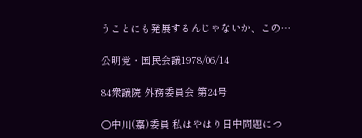うことにも発展するんじゃないか、この…

公明党・国民会議1978/06/14

84衆議院 外務委員会 第24号

○中川(嘉)委員 私はやはり日中問題につ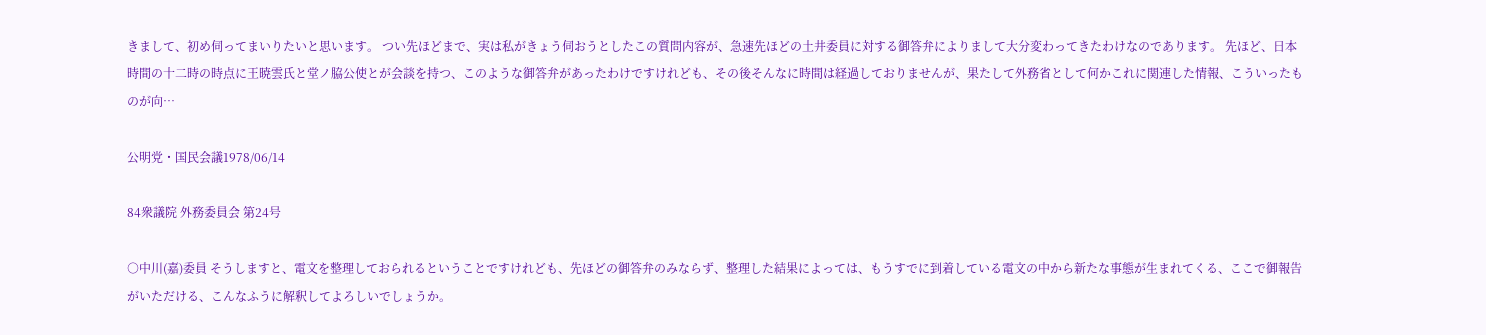きまして、初め伺ってまいりたいと思います。 つい先ほどまで、実は私がきょう伺おうとしたこの質問内容が、急速先ほどの土井委員に対する御答弁によりまして大分変わってきたわけなのであります。 先ほど、日本時間の十二時の時点に王暁雲氏と堂ノ脇公使とが会談を持つ、このような御答弁があったわけですけれども、その後そんなに時間は経過しておりませんが、果たして外務省として何かこれに関連した情報、こういったものが向…

公明党・国民会議1978/06/14

84衆議院 外務委員会 第24号

○中川(嘉)委員 そうしますと、電文を整理しておられるということですけれども、先ほどの御答弁のみならず、整理した結果によっては、もうすでに到着している電文の中から新たな事態が生まれてくる、ここで御報告がいただける、こんなふうに解釈してよろしいでしょうか。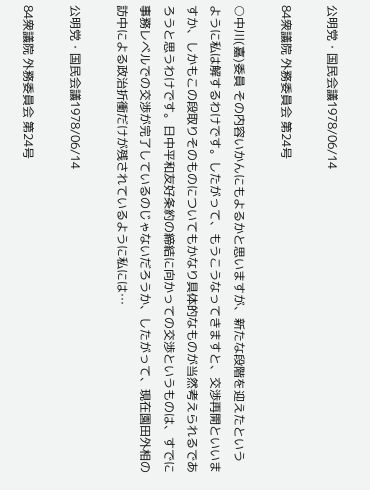公明党・国民会議1978/06/14

84衆議院 外務委員会 第24号

○中川(嘉)委員 その内容いかんにもよるかと思いますが、新たな段階を迎えたというように私は解するわけです。したがって、もうこうなってきますと、交渉再開といいますか、しかもこの段取りそのものについてもかなり具体的なものが当然考えられるであろうと思うわけです。日中平和友好条約の締結に向かっての交渉というものは、すでに事務レベルでの交渉が完了しているのじゃないだろうか、したがって、現在園田外相の訪中による政治折衝だけが残されているように私には…

公明党・国民会議1978/06/14

84衆議院 外務委員会 第24号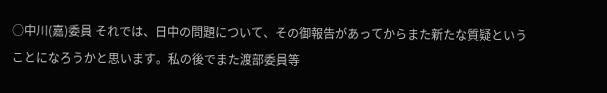○中川(嘉)委員 それでは、日中の問題について、その御報告があってからまた新たな質疑ということになろうかと思います。私の後でまた渡部委員等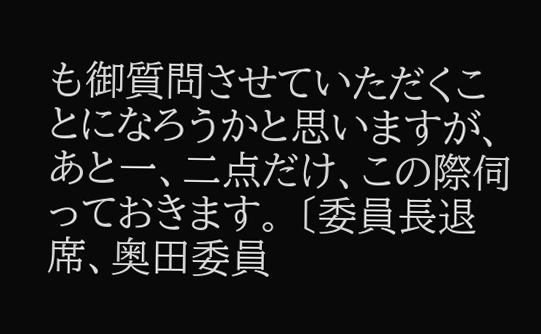も御質問させていただくことになろうかと思いますが、あと一、二点だけ、この際伺っておきます。 〔委員長退席、奥田委員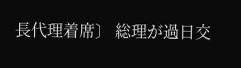長代理着席〕 総理が過日交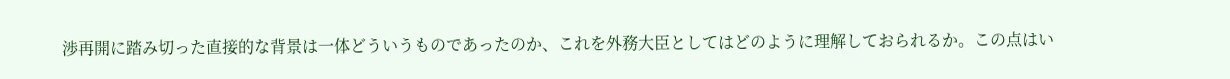渉再開に踏み切った直接的な背景は一体どういうものであったのか、これを外務大臣としてはどのように理解しておられるか。この点はい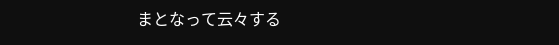まとなって云々する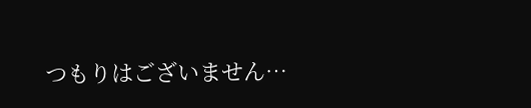つもりはございません…